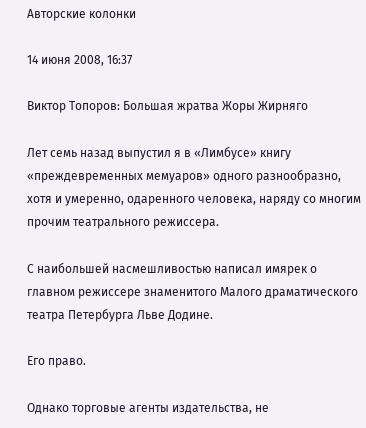Авторские колонки

14 июня 2008, 16:37

Виктор Топоров: Большая жратва Жоры Жирняго

Лет семь назад выпустил я в «Лимбусе» книгу «преждевременных мемуаров» одного разнообразно, хотя и умеренно, одаренного человека, наряду со многим прочим театрального режиссера.

С наибольшей насмешливостью написал имярек о главном режиссере знаменитого Малого драматического театра Петербурга Льве Додине.

Его право.

Однако торговые агенты издательства, не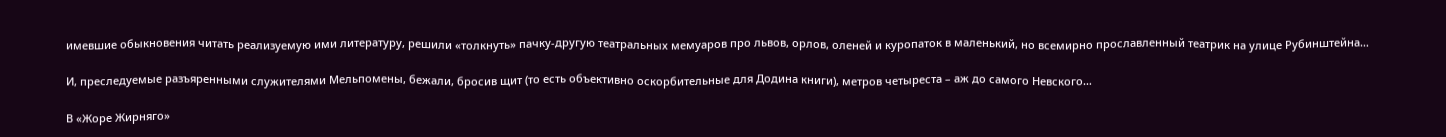имевшие обыкновения читать реализуемую ими литературу, решили «толкнуть» пачку-другую театральных мемуаров про львов, орлов, оленей и куропаток в маленький, но всемирно прославленный театрик на улице Рубинштейна…

И, преследуемые разъяренными служителями Мельпомены, бежали, бросив щит (то есть объективно оскорбительные для Додина книги), метров четыреста – аж до самого Невского…

В «Жоре Жирняго»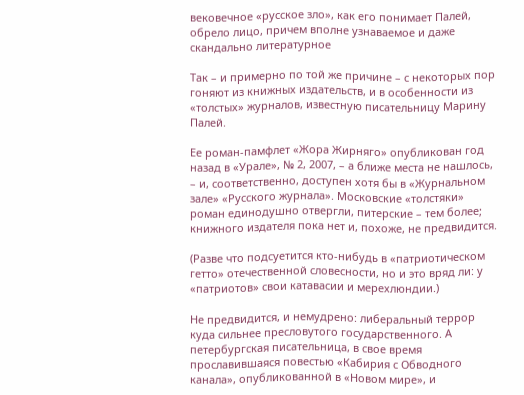вековечное «русское зло», как его понимает Палей, обрело лицо, причем вполне узнаваемое и даже скандально литературное

Так – и примерно по той же причине – с некоторых пор гоняют из книжных издательств, и в особенности из «толстых» журналов, известную писательницу Марину Палей.

Ее роман-памфлет «Жора Жирняго» опубликован год назад в «Урале», № 2, 2007, – а ближе места не нашлось, – и, соответственно, доступен хотя бы в «Журнальном зале» «Русского журнала». Московские «толстяки» роман единодушно отвергли, питерские – тем более; книжного издателя пока нет и, похоже, не предвидится.

(Разве что подсуетится кто-нибудь в «патриотическом гетто» отечественной словесности, но и это вряд ли: у «патриотов» свои катавасии и мерехлюндии.)

Не предвидится, и немудрено: либеральный террор куда сильнее пресловутого государственного. А петербургская писательница, в свое время прославившаяся повестью «Кабирия с Обводного канала», опубликованной в «Новом мире», и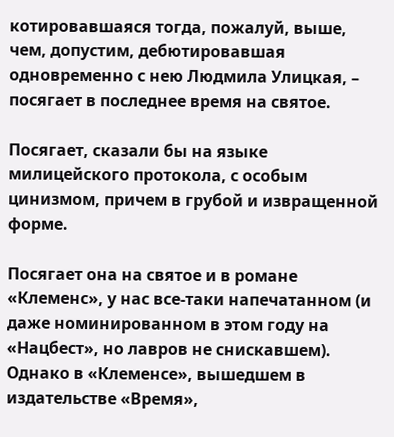котировавшаяся тогда, пожалуй, выше, чем, допустим, дебютировавшая одновременно с нею Людмила Улицкая, – посягает в последнее время на святое.

Посягает, сказали бы на языке милицейского протокола, с особым цинизмом, причем в грубой и извращенной форме.

Посягает она на святое и в романе «Клеменс», у нас все-таки напечатанном (и даже номинированном в этом году на «Нацбест», но лавров не снискавшем). Однако в «Клеменсе», вышедшем в издательстве «Время»,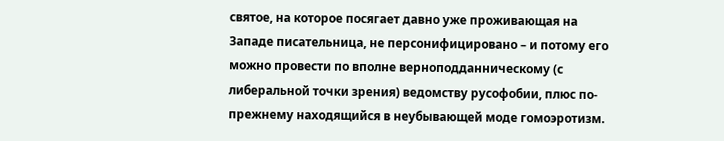святое, на которое посягает давно уже проживающая на Западе писательница, не персонифицировано – и потому его можно провести по вполне верноподданническому (с либеральной точки зрения) ведомству русофобии, плюс по-прежнему находящийся в неубывающей моде гомоэротизм.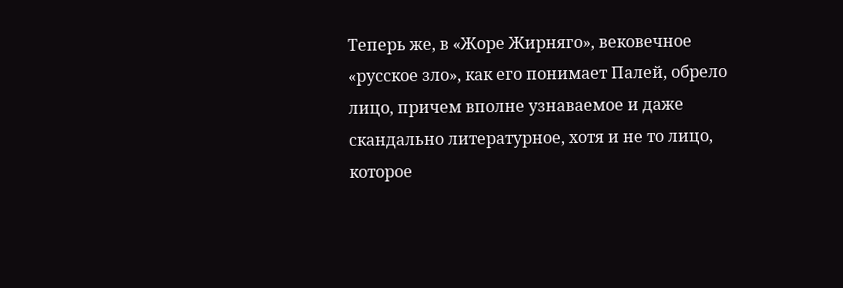Теперь же, в «Жоре Жирняго», вековечное «русское зло», как его понимает Палей, обрело лицо, причем вполне узнаваемое и даже скандально литературное, хотя и не то лицо, которое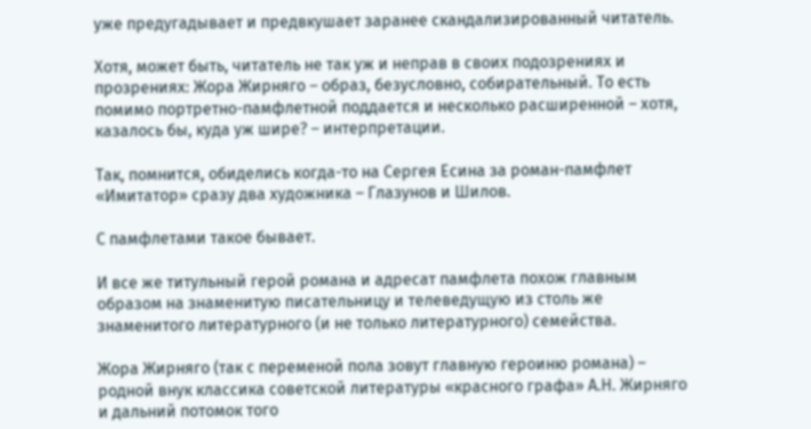уже предугадывает и предвкушает заранее скандализированный читатель.

Хотя, может быть, читатель не так уж и неправ в своих подозрениях и прозрениях: Жора Жирняго – образ, безусловно, собирательный. То есть помимо портретно-памфлетной поддается и несколько расширенной – хотя, казалось бы, куда уж шире? – интерпретации.

Так, помнится, обиделись когда-то на Сергея Есина за роман-памфлет «Имитатор» сразу два художника – Глазунов и Шилов.

С памфлетами такое бывает.

И все же титульный герой романа и адресат памфлета похож главным образом на знаменитую писательницу и телеведущую из столь же знаменитого литературного (и не только литературного) семейства.

Жора Жирняго (так с переменой пола зовут главную героиню романа) – родной внук классика советской литературы «красного графа» А.Н. Жирняго и дальний потомок того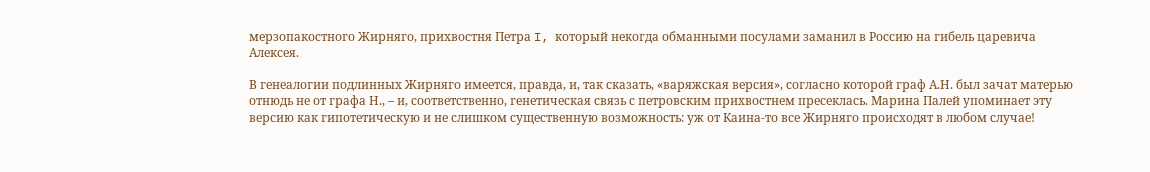мерзопакостного Жирняго, прихвостня Петра I, который некогда обманными посулами заманил в Россию на гибель царевича Алексея.

В генеалогии подлинных Жирняго имеется, правда, и, так сказать, «варяжская версия», согласно которой граф А.Н. был зачат матерью отнюдь не от графа Н., – и, соответственно, генетическая связь с петровским прихвостнем пресеклась. Марина Палей упоминает эту версию как гипотетическую и не слишком существенную возможность: уж от Каина-то все Жирняго происходят в любом случае!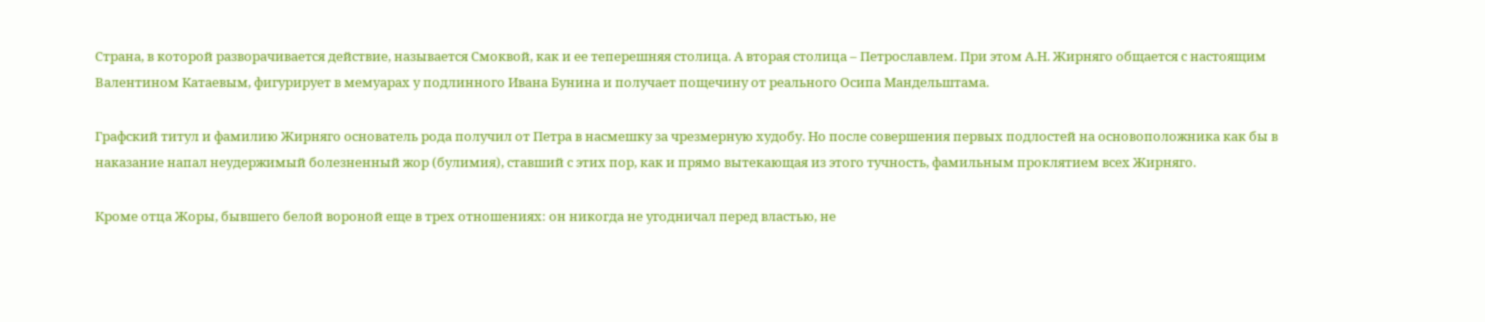Страна, в которой разворачивается действие, называется Смоквой, как и ее теперешняя столица. А вторая столица – Петрославлем. При этом А.Н. Жирняго общается с настоящим Валентином Катаевым, фигурирует в мемуарах у подлинного Ивана Бунина и получает пощечину от реального Осипа Мандельштама.

Графский титул и фамилию Жирняго основатель рода получил от Петра в насмешку за чрезмерную худобу. Но после совершения первых подлостей на основоположника как бы в наказание напал неудержимый болезненный жор (булимия), ставший с этих пор, как и прямо вытекающая из этого тучность, фамильным проклятием всех Жирняго.

Кроме отца Жоры, бывшего белой вороной еще в трех отношениях: он никогда не угодничал перед властью, не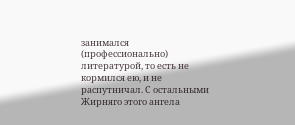занимался (профессионально) литературой, то есть не кормился ею, и не распутничал. С остальными Жирняго этого ангела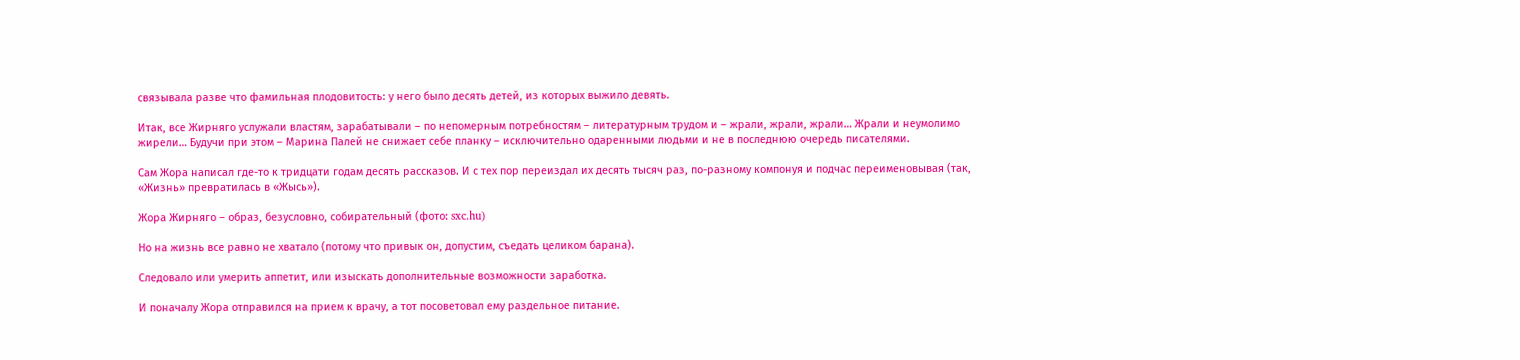связывала разве что фамильная плодовитость: у него было десять детей, из которых выжило девять.

Итак, все Жирняго услужали властям, зарабатывали – по непомерным потребностям – литературным трудом и – жрали, жрали, жрали… Жрали и неумолимо жирели… Будучи при этом – Марина Палей не снижает себе планку – исключительно одаренными людьми и не в последнюю очередь писателями.

Сам Жора написал где-то к тридцати годам десять рассказов. И с тех пор переиздал их десять тысяч раз, по-разному компонуя и подчас переименовывая (так, «Жизнь» превратилась в «Жысь»).

Жора Жирняго – образ, безусловно, собирательный (фото: sxc.hu)

Но на жизнь все равно не хватало (потому что привык он, допустим, съедать целиком барана).

Следовало или умерить аппетит, или изыскать дополнительные возможности заработка.

И поначалу Жора отправился на прием к врачу, а тот посоветовал ему раздельное питание.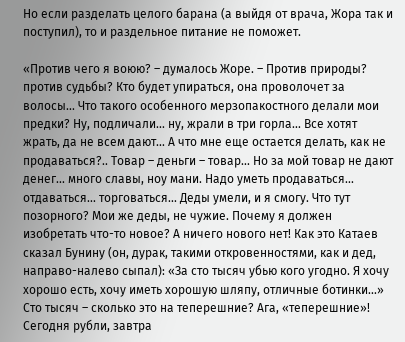Но если разделать целого барана (а выйдя от врача, Жора так и поступил), то и раздельное питание не поможет.

«Против чего я воюю? – думалось Жоре. – Против природы? против судьбы? Кто будет упираться, она проволочет за волосы... Что такого особенного мерзопакостного делали мои предки? Ну, подличали... ну, жрали в три горла... Все хотят жрать, да не всем дают... А что мне еще остается делать, как не продаваться?.. Товар – деньги – товар... Но за мой товар не дают денег... много славы, ноу мани. Надо уметь продаваться... отдаваться... торговаться... Деды умели, и я смогу. Что тут позорного? Мои же деды, не чужие. Почему я должен изобретать что-то новое? А ничего нового нет! Как это Катаев сказал Бунину (он, дурак, такими откровенностями, как и дед, направо-налево сыпал): «За сто тысяч убью кого угодно. Я хочу хорошо есть, хочу иметь хорошую шляпу, отличные ботинки...» Сто тысяч – сколько это на теперешние? Ага, «теперешние»! Сегодня рубли, завтра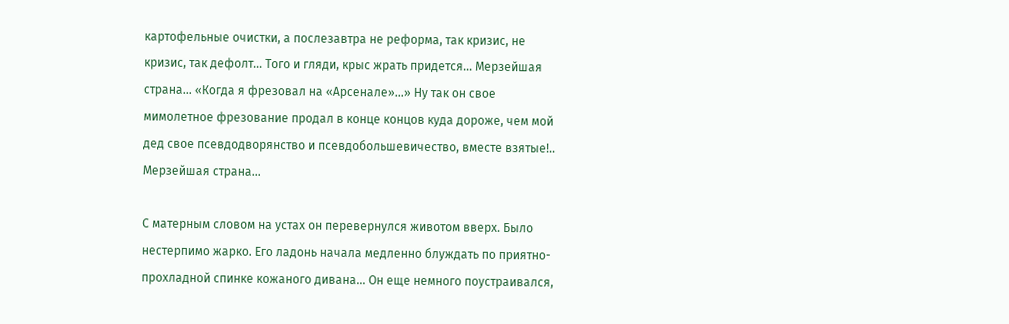картофельные очистки, а послезавтра не реформа, так кризис, не кризис, так дефолт... Того и гляди, крыс жрать придется... Мерзейшая страна... «Когда я фрезовал на «Арсенале»...» Ну так он свое мимолетное фрезование продал в конце концов куда дороже, чем мой дед свое псевдодворянство и псевдобольшевичество, вместе взятые!.. Мерзейшая страна...

С матерным словом на устах он перевернулся животом вверх. Было нестерпимо жарко. Его ладонь начала медленно блуждать по приятно-прохладной спинке кожаного дивана... Он еще немного поустраивался,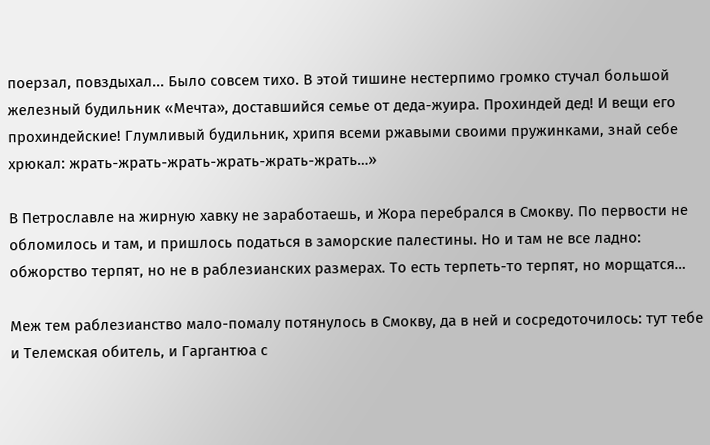поерзал, повздыхал... Было совсем тихо. В этой тишине нестерпимо громко стучал большой железный будильник «Мечта», доставшийся семье от деда-жуира. Прохиндей дед! И вещи его прохиндейские! Глумливый будильник, хрипя всеми ржавыми своими пружинками, знай себе хрюкал: жрать-жрать-жрать-жрать-жрать-жрать…»

В Петрославле на жирную хавку не заработаешь, и Жора перебрался в Смокву. По первости не обломилось и там, и пришлось податься в заморские палестины. Но и там не все ладно: обжорство терпят, но не в раблезианских размерах. То есть терпеть-то терпят, но морщатся…

Меж тем раблезианство мало-помалу потянулось в Смокву, да в ней и сосредоточилось: тут тебе и Телемская обитель, и Гаргантюа с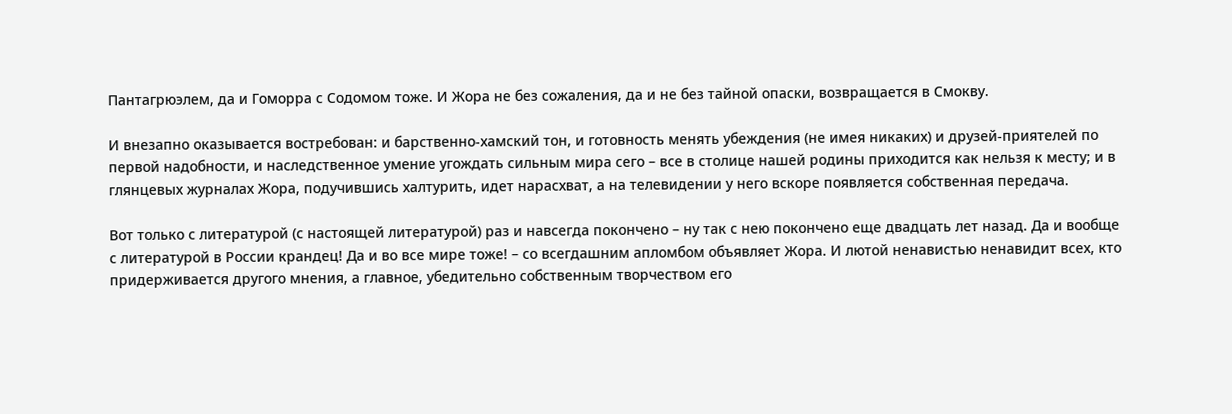Пантагрюэлем, да и Гоморра с Содомом тоже. И Жора не без сожаления, да и не без тайной опаски, возвращается в Смокву.

И внезапно оказывается востребован: и барственно-хамский тон, и готовность менять убеждения (не имея никаких) и друзей-приятелей по первой надобности, и наследственное умение угождать сильным мира сего – все в столице нашей родины приходится как нельзя к месту; и в глянцевых журналах Жора, подучившись халтурить, идет нарасхват, а на телевидении у него вскоре появляется собственная передача.

Вот только с литературой (с настоящей литературой) раз и навсегда покончено – ну так с нею покончено еще двадцать лет назад. Да и вообще с литературой в России крандец! Да и во все мире тоже! – со всегдашним апломбом объявляет Жора. И лютой ненавистью ненавидит всех, кто придерживается другого мнения, а главное, убедительно собственным творчеством его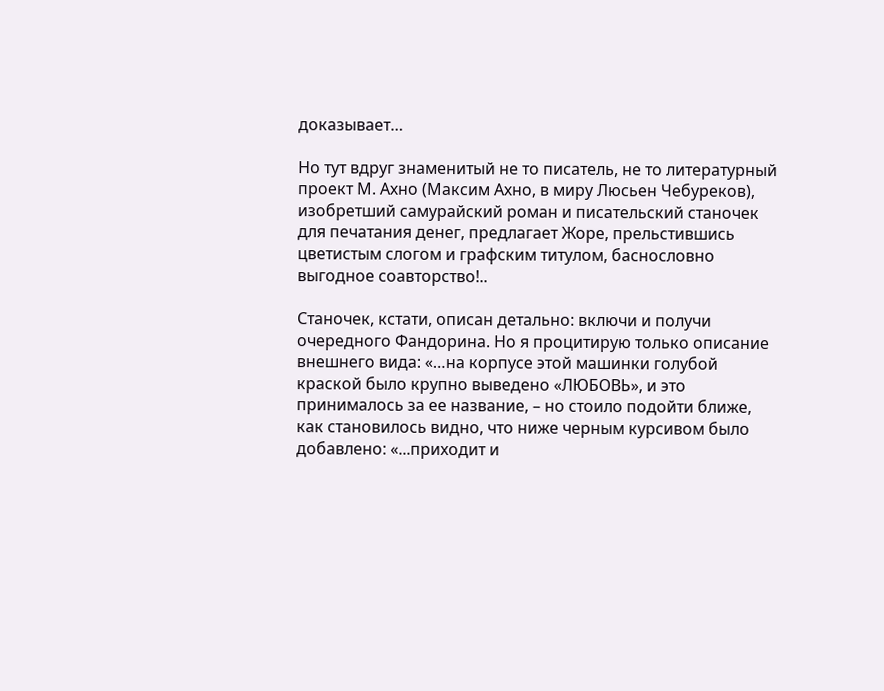доказывает…

Но тут вдруг знаменитый не то писатель, не то литературный проект М. Ахно (Максим Ахно, в миру Люсьен Чебуреков), изобретший самурайский роман и писательский станочек для печатания денег, предлагает Жоре, прельстившись цветистым слогом и графским титулом, баснословно выгодное соавторство!..

Станочек, кстати, описан детально: включи и получи очередного Фандорина. Но я процитирую только описание внешнего вида: «…на корпусе этой машинки голубой краской было крупно выведено «ЛЮБОВЬ», и это принималось за ее название, – но стоило подойти ближе, как становилось видно, что ниже черным курсивом было добавлено: «...приходит и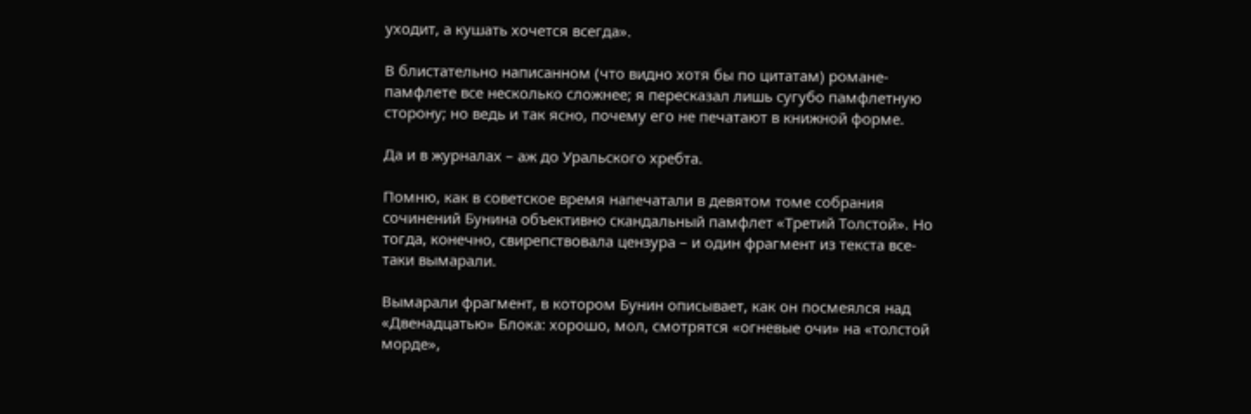уходит, а кушать хочется всегда».

В блистательно написанном (что видно хотя бы по цитатам) романе-памфлете все несколько сложнее; я пересказал лишь сугубо памфлетную сторону; но ведь и так ясно, почему его не печатают в книжной форме.

Да и в журналах – аж до Уральского хребта.

Помню, как в советское время напечатали в девятом томе собрания сочинений Бунина объективно скандальный памфлет «Третий Толстой». Но тогда, конечно, свирепствовала цензура – и один фрагмент из текста все-таки вымарали.

Вымарали фрагмент, в котором Бунин описывает, как он посмеялся над «Двенадцатью» Блока: хорошо, мол, смотрятся «огневые очи» на «толстой морде»,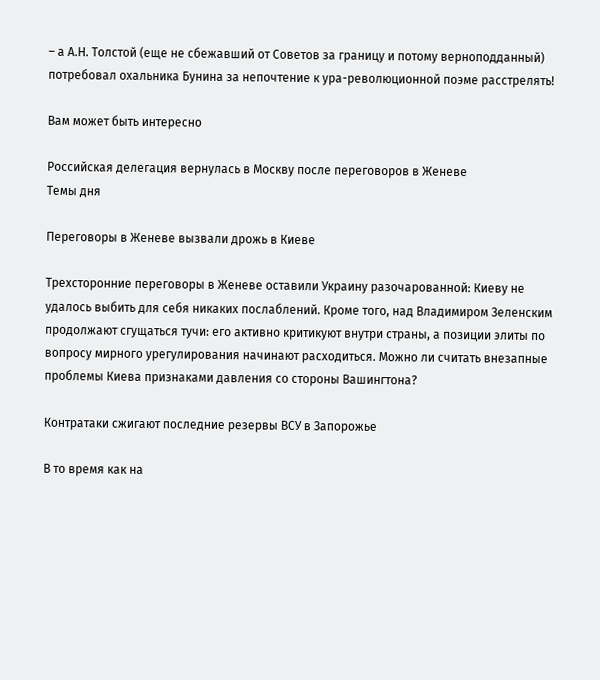– а А.Н. Толстой (еще не сбежавший от Советов за границу и потому верноподданный) потребовал охальника Бунина за непочтение к ура-революционной поэме расстрелять!

Вам может быть интересно

Российская делегация вернулась в Москву после переговоров в Женеве
Темы дня

Переговоры в Женеве вызвали дрожь в Киеве

Трехсторонние переговоры в Женеве оставили Украину разочарованной: Киеву не удалось выбить для себя никаких послаблений. Кроме того, над Владимиром Зеленским продолжают сгущаться тучи: его активно критикуют внутри страны, а позиции элиты по вопросу мирного урегулирования начинают расходиться. Можно ли считать внезапные проблемы Киева признаками давления со стороны Вашингтона?

Контратаки сжигают последние резервы ВСУ в Запорожье

В то время как на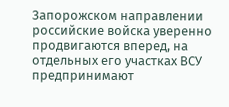Запорожском направлении российские войска уверенно продвигаются вперед, на отдельных его участках ВСУ предпринимают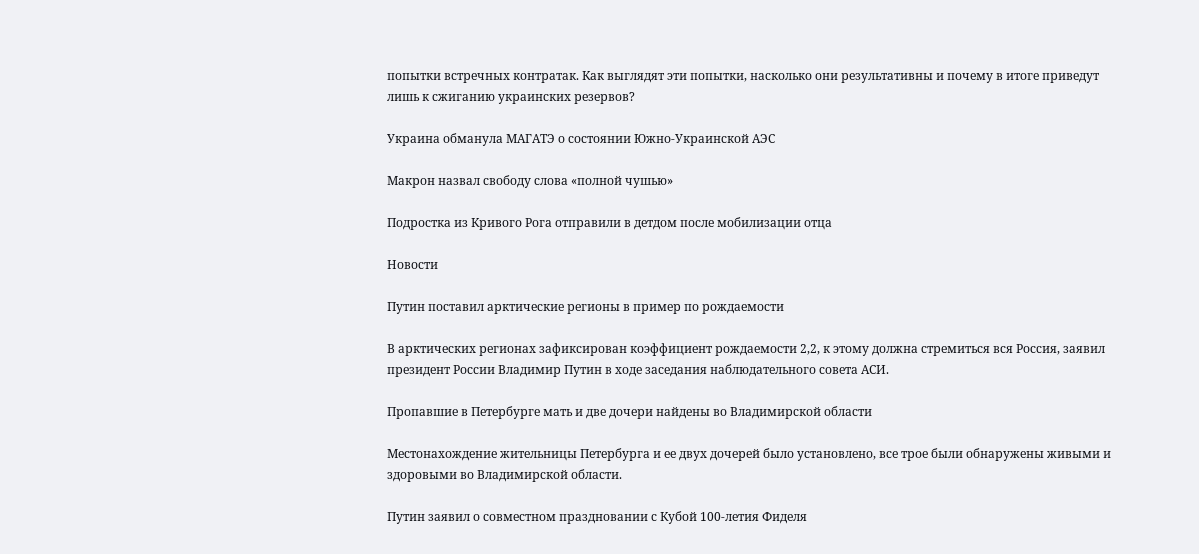попытки встречных контратак. Как выглядят эти попытки, насколько они результативны и почему в итоге приведут лишь к сжиганию украинских резервов?

Украина обманула МАГАТЭ о состоянии Южно-Украинской АЭС

Макрон назвал свободу слова «полной чушью»

Подростка из Кривого Рога отправили в детдом после мобилизации отца

Новости

Путин поставил арктические регионы в пример по рождаемости

В арктических регионах зафиксирован коэффициент рождаемости 2,2, к этому должна стремиться вся Россия, заявил президент России Владимир Путин в ходе заседания наблюдательного совета АСИ.

Пропавшие в Петербурге мать и две дочери найдены во Владимирской области

Местонахождение жительницы Петербурга и ее двух дочерей было установлено, все трое были обнаружены живыми и здоровыми во Владимирской области.

Путин заявил о совместном праздновании с Кубой 100-летия Фиделя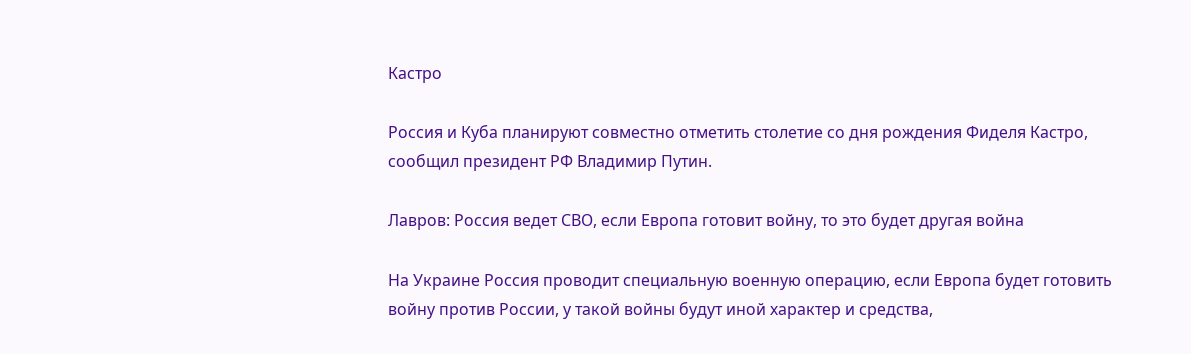Кастро

Россия и Куба планируют совместно отметить столетие со дня рождения Фиделя Кастро, сообщил президент РФ Владимир Путин.

Лавров: Россия ведет СВО, если Европа готовит войну, то это будет другая война

На Украине Россия проводит специальную военную операцию, если Европа будет готовить войну против России, у такой войны будут иной характер и средства,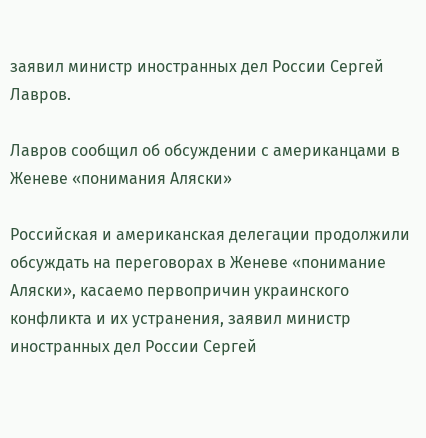заявил министр иностранных дел России Сергей Лавров.

Лавров сообщил об обсуждении с американцами в Женеве «понимания Аляски»

Российская и американская делегации продолжили обсуждать на переговорах в Женеве «понимание Аляски», касаемо первопричин украинского конфликта и их устранения, заявил министр иностранных дел России Сергей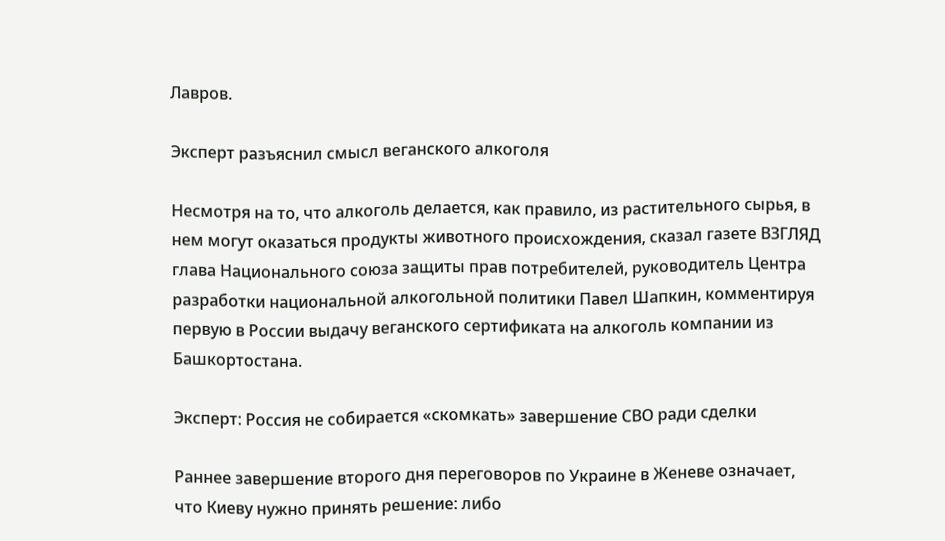Лавров.

Эксперт разъяснил смысл веганского алкоголя

Несмотря на то, что алкоголь делается, как правило, из растительного сырья, в нем могут оказаться продукты животного происхождения, сказал газете ВЗГЛЯД глава Национального союза защиты прав потребителей, руководитель Центра разработки национальной алкогольной политики Павел Шапкин, комментируя первую в России выдачу веганского сертификата на алкоголь компании из Башкортостана.

Эксперт: Россия не собирается «скомкать» завершение СВО ради сделки

Раннее завершение второго дня переговоров по Украине в Женеве означает, что Киеву нужно принять решение: либо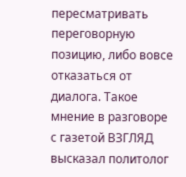пересматривать переговорную позицию, либо вовсе отказаться от диалога. Такое мнение в разговоре с газетой ВЗГЛЯД высказал политолог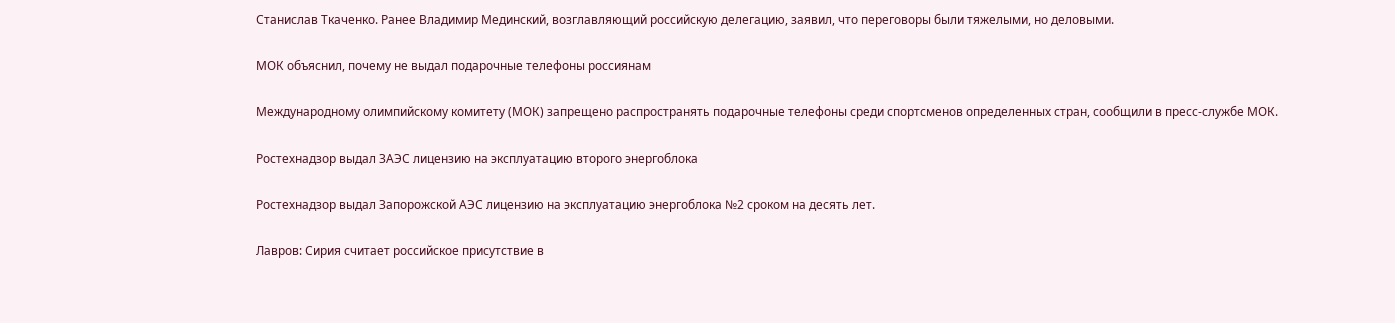Станислав Ткаченко. Ранее Владимир Мединский, возглавляющий российскую делегацию, заявил, что переговоры были тяжелыми, но деловыми.

МОК объяснил, почему не выдал подарочные телефоны россиянам

Международному олимпийскому комитету (МОК) запрещено распространять подарочные телефоны среди спортсменов определенных стран, сообщили в пресс-службе МОК.

Ростехнадзор выдал ЗАЭС лицензию на эксплуатацию второго энергоблока

Ростехнадзор выдал Запорожской АЭС лицензию на эксплуатацию энергоблока №2 сроком на десять лет.

Лавров: Сирия считает российское присутствие в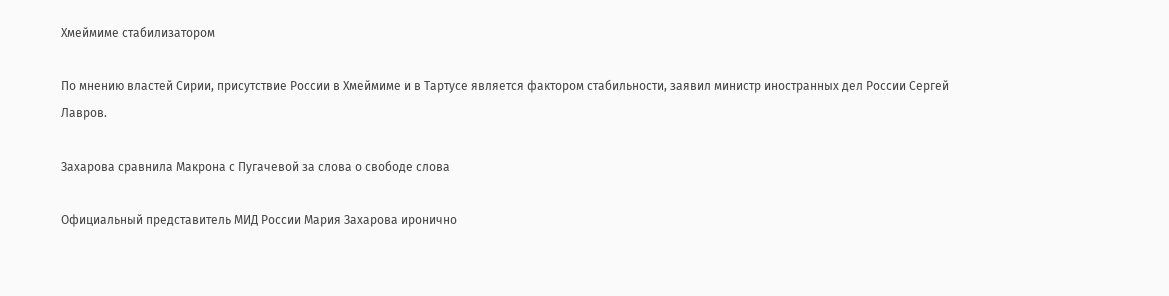Хмеймиме стабилизатором

По мнению властей Сирии, присутствие России в Хмеймиме и в Тартусе является фактором стабильности, заявил министр иностранных дел России Сергей Лавров.

Захарова сравнила Макрона с Пугачевой за слова о свободе слова

Официальный представитель МИД России Мария Захарова иронично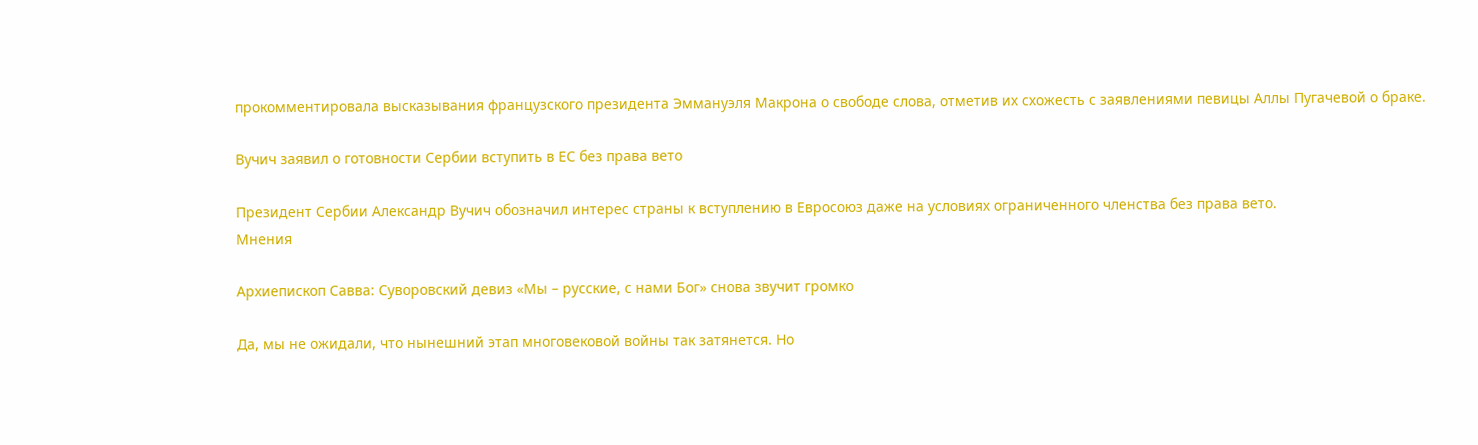прокомментировала высказывания французского президента Эммануэля Макрона о свободе слова, отметив их схожесть с заявлениями певицы Аллы Пугачевой о браке.

Вучич заявил о готовности Сербии вступить в ЕС без права вето

Президент Сербии Александр Вучич обозначил интерес страны к вступлению в Евросоюз даже на условиях ограниченного членства без права вето.
Мнения

Архиепископ Савва: Суворовский девиз «Мы – русские, с нами Бог» снова звучит громко

Да, мы не ожидали, что нынешний этап многовековой войны так затянется. Но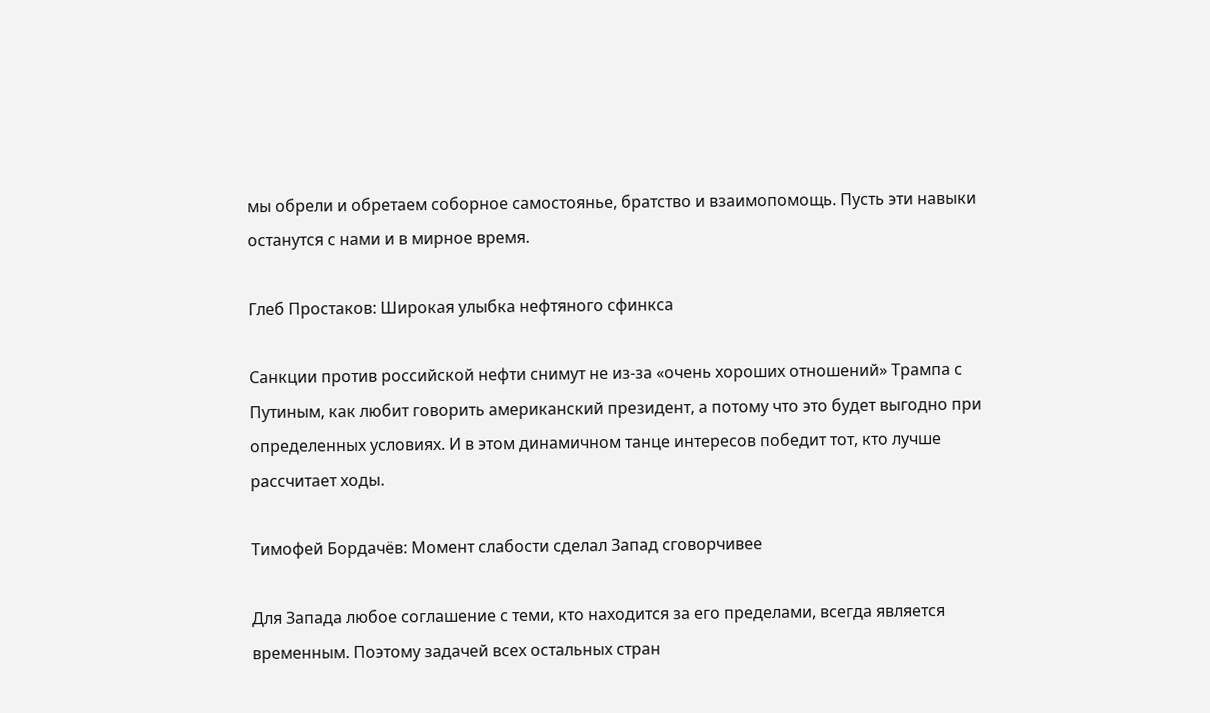мы обрели и обретаем соборное самостоянье, братство и взаимопомощь. Пусть эти навыки останутся с нами и в мирное время.

Глеб Простаков: Широкая улыбка нефтяного сфинкса

Санкции против российской нефти снимут не из-за «очень хороших отношений» Трампа с Путиным, как любит говорить американский президент, а потому что это будет выгодно при определенных условиях. И в этом динамичном танце интересов победит тот, кто лучше рассчитает ходы.

Тимофей Бордачёв: Момент слабости сделал Запад сговорчивее

Для Запада любое соглашение с теми, кто находится за его пределами, всегда является временным. Поэтому задачей всех остальных стран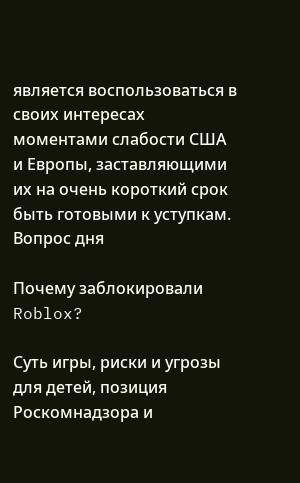является воспользоваться в своих интересах моментами слабости США и Европы, заставляющими их на очень короткий срок быть готовыми к уступкам.
Вопрос дня

Почему заблокировали Roblox?

Суть игры, риски и угрозы для детей, позиция Роскомнадзора и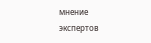мнение экспертов